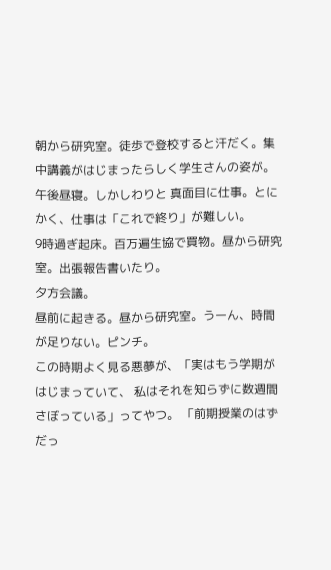朝から研究室。徒歩で登校すると汗だく。集中講義がはじまったらしく学生さんの姿が。午後昼寝。しかしわりと 真面目に仕事。とにかく、仕事は「これで終り」が難しい。
9時過ぎ起床。百万遍生協で買物。昼から研究室。出張報告書いたり。
夕方会議。
昼前に起きる。昼から研究室。うーん、時間が足りない。ピンチ。
この時期よく見る悪夢が、「実はもう学期がはじまっていて、 私はそれを知らずに数週間さぼっている」ってやつ。 「前期授業のはずだっ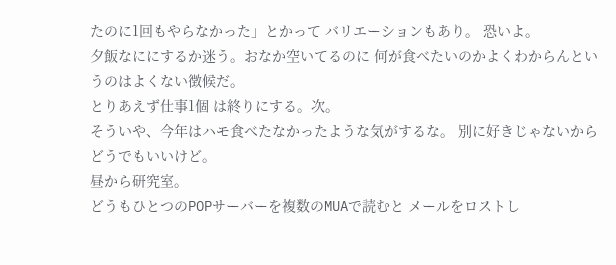たのに1回もやらなかった」とかって バリエーションもあり。 恐いよ。
夕飯なににするか迷う。おなか空いてるのに 何が食べたいのかよくわからんというのはよくない徴候だ。
とりあえず仕事1個 は終りにする。次。
そういや、今年はハモ食べたなかったような気がするな。 別に好きじゃないからどうでもいいけど。
昼から研究室。
どうもひとつのPOPサーバーを複数のMUAで読むと メールをロストし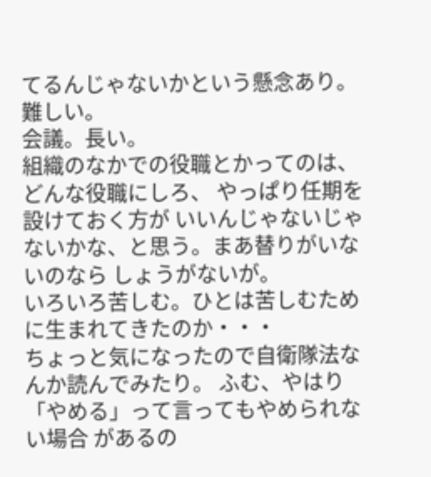てるんじゃないかという懸念あり。 難しい。
会議。長い。
組織のなかでの役職とかってのは、どんな役職にしろ、 やっぱり任期を設けておく方が いいんじゃないじゃないかな、と思う。まあ替りがいないのなら しょうがないが。
いろいろ苦しむ。ひとは苦しむために生まれてきたのか・・・
ちょっと気になったので自衛隊法なんか読んでみたり。 ふむ、やはり「やめる」って言ってもやめられない場合 があるの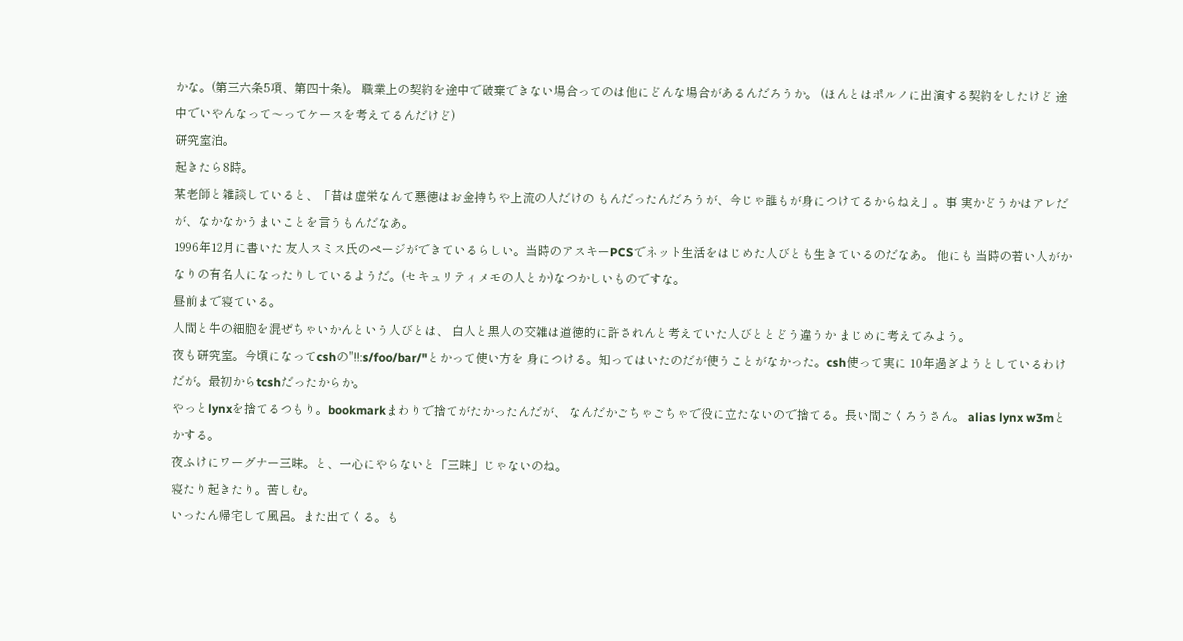かな。(第三六条5項、第四十条)。 職業上の契約を途中で破棄できない場合ってのは他にどんな場合があるんだろうか。 (ほんとはポルノに出演する契約をしたけど 途中でいやんなって〜ってケースを考えてるんだけど)
研究室泊。
起きたら8時。
某老師と雑談していると、「昔は虚栄なんて悪徳はお金持ちや上流の人だけの もんだったんだろうが、今じゃ誰もが身につけてるからねえ」。事 実かどうかはアレだが、なかなかうまいことを言うもんだなあ。
1996年12月に書いた 友人スミス氏のページができているらしい。当時のアスキーPCSでネット生活をはじめた人びとも生きているのだなあ。 他にも 当時の若い人がかなりの有名人になったりしているようだ。(セキュリティメモの人とか)なつかしいものですな。
昼前まで寝ている。
人間と牛の細胞を混ぜちゃいかんという人びとは、 白人と黒人の交雑は道徳的に許されんと考えていた人びととどう違うか まじめに考えてみよう。
夜も研究室。今頃になってcshの"!!:s/foo/bar/"とかって使い方を 身につける。知ってはいたのだが使うことがなかった。csh使って実に 10年過ぎようとしているわけだが。最初からtcshだったからか。
やっとlynxを捨てるつもり。bookmarkまわりで捨てがたかったんだが、 なんだかごちゃごちゃで役に立たないので捨てる。長い間ごくろうさん。 alias lynx w3mとかする。
夜ふけにワーグナー三昧。と、一心にやらないと「三昧」じゃないのね。
寝たり起きたり。苦しむ。
いったん帰宅して風呂。また出てくる。も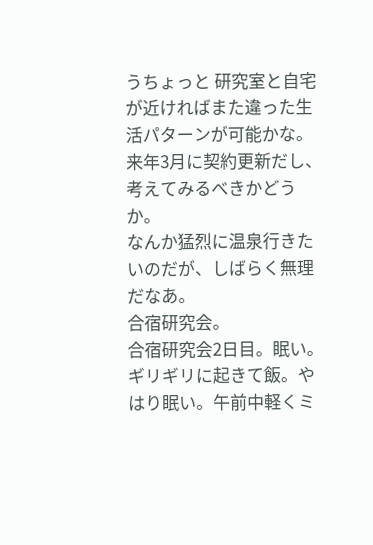うちょっと 研究室と自宅が近ければまた違った生活パターンが可能かな。 来年3月に契約更新だし、考えてみるべきかどうか。
なんか猛烈に温泉行きたいのだが、しばらく無理だなあ。
合宿研究会。
合宿研究会2日目。眠い。
ギリギリに起きて飯。やはり眠い。午前中軽くミ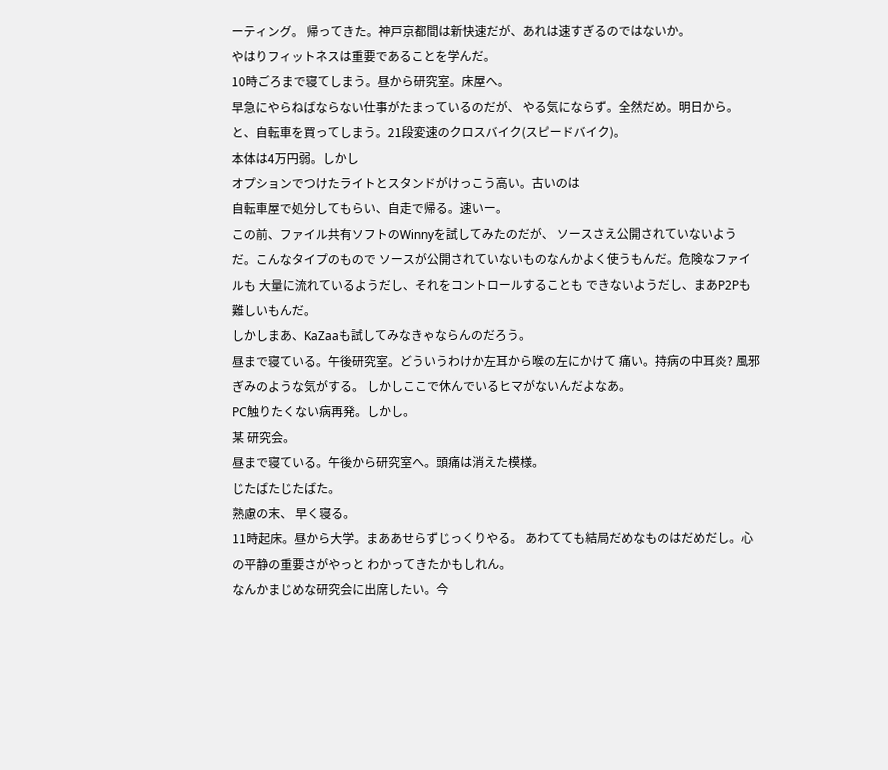ーティング。 帰ってきた。神戸京都間は新快速だが、あれは速すぎるのではないか。
やはりフィットネスは重要であることを学んだ。
10時ごろまで寝てしまう。昼から研究室。床屋へ。
早急にやらねばならない仕事がたまっているのだが、 やる気にならず。全然だめ。明日から。
と、自転車を買ってしまう。21段変速のクロスバイク(スピードバイク)。
本体は4万円弱。しかし
オプションでつけたライトとスタンドがけっこう高い。古いのは
自転車屋で処分してもらい、自走で帰る。速いー。
この前、ファイル共有ソフトのWinnyを試してみたのだが、 ソースさえ公開されていないようだ。こんなタイプのもので ソースが公開されていないものなんかよく使うもんだ。危険なファイルも 大量に流れているようだし、それをコントロールすることも できないようだし、まあP2Pも難しいもんだ。
しかしまあ、KaZaaも試してみなきゃならんのだろう。
昼まで寝ている。午後研究室。どういうわけか左耳から喉の左にかけて 痛い。持病の中耳炎? 風邪ぎみのような気がする。 しかしここで休んでいるヒマがないんだよなあ。
PC触りたくない病再発。しかし。
某 研究会。
昼まで寝ている。午後から研究室へ。頭痛は消えた模様。
じたばたじたばた。
熟慮の末、 早く寝る。
11時起床。昼から大学。まああせらずじっくりやる。 あわてても結局だめなものはだめだし。心の平静の重要さがやっと わかってきたかもしれん。
なんかまじめな研究会に出席したい。今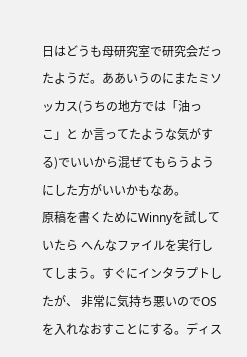日はどうも母研究室で研究会だっ たようだ。ああいうのにまたミソッカス(うちの地方では「油っこ」と か言ってたような気がする)でいいから混ぜてもらうようにした方がいいかもなあ。
原稿を書くためにWinnyを試していたら へんなファイルを実行してしまう。すぐにインタラプトしたが、 非常に気持ち悪いのでOSを入れなおすことにする。ディス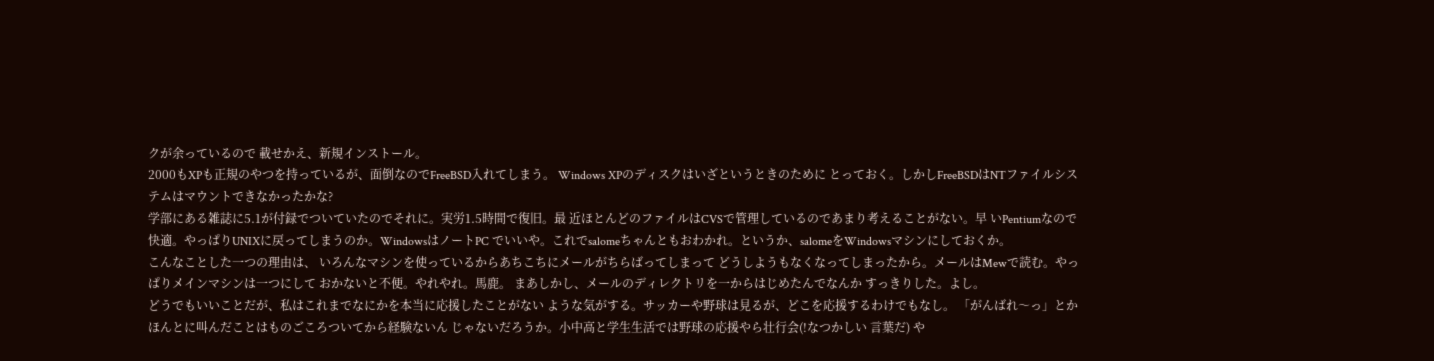クが余っているので 載せかえ、新規インストール。
2000もXPも正規のやつを持っているが、面倒なのでFreeBSD入れてしまう。 Windows XPのディスクはいざというときのために とっておく。しかしFreeBSDはNTファイルシステムはマウントできなかったかな?
学部にある雑誌に5.1が付録でついていたのでそれに。実労1.5時間で復旧。最 近ほとんどのファイルはCVSで管理しているのであまり考えることがない。早 いPentiumなので快適。やっぱりUNIXに戻ってしまうのか。WindowsはノートPC でいいや。これでsalomeちゃんともおわかれ。というか、salomeをWindowsマシンにしておくか。
こんなことした一つの理由は、 いろんなマシンを使っているからあちこちにメールがちらばってしまって どうしようもなくなってしまったから。メールはMewで読む。やっぱりメインマシンは一つにして おかないと不便。やれやれ。馬鹿。 まあしかし、メールのディレクトリを一からはじめたんでなんか すっきりした。よし。
どうでもいいことだが、私はこれまでなにかを本当に応援したことがない ような気がする。サッカーや野球は見るが、どこを応援するわけでもなし。 「がんばれ〜っ」とかほんとに叫んだことはものごころついてから経験ないん じゃないだろうか。小中高と学生生活では野球の応援やら壮行会(!なつかしい 言葉だ) や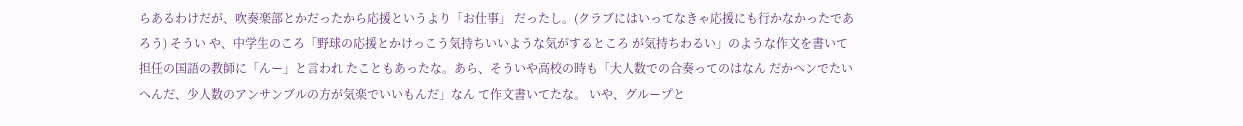らあるわけだが、吹奏楽部とかだったから応援というより「お仕事」 だったし。(クラブにはいってなきゃ応援にも行かなかったであろう) そうい や、中学生のころ「野球の応援とかけっこう気持ちいいような気がするところ が気持ちわるい」のような作文を書いて担任の国語の教師に「んー」と言われ たこともあったな。あら、そういや高校の時も「大人数での合奏ってのはなん だかヘンでたいへんだ、少人数のアンサンブルの方が気楽でいいもんだ」なん て作文書いてたな。 いや、グループと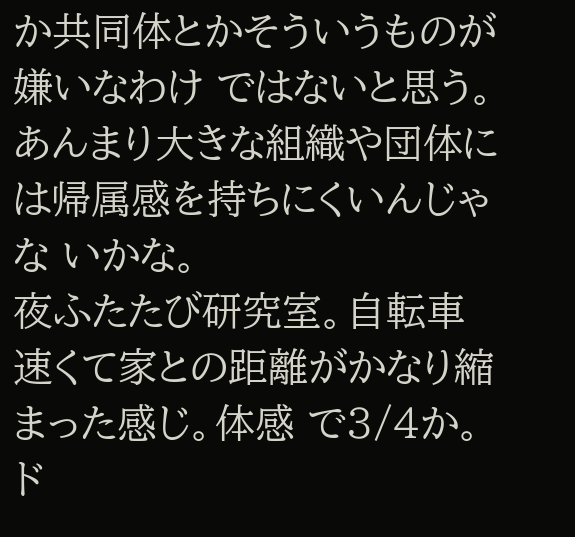か共同体とかそういうものが嫌いなわけ ではないと思う。あんまり大きな組織や団体には帰属感を持ちにくいんじゃな いかな。
夜ふたたび研究室。自転車速くて家との距離がかなり縮まった感じ。体感 で3/4か。ド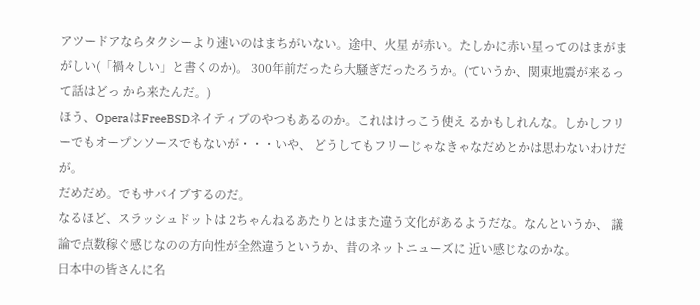アツードアならタクシーより速いのはまちがいない。途中、火星 が赤い。たしかに赤い星ってのはまがまがしい(「禍々しい」と書くのか)。 300年前だったら大騒ぎだったろうか。(ていうか、関東地震が来るって話はどっ から来たんだ。)
ほう、OperaはFreeBSDネイティブのやつもあるのか。これはけっこう使え るかもしれんな。しかしフリーでもオープンソースでもないが・・・いや、 どうしてもフリーじゃなきゃなだめとかは思わないわけだが。
だめだめ。でもサバイブするのだ。
なるほど、スラッシュドットは 2ちゃんねるあたりとはまた違う文化があるようだな。なんというか、 議論で点数稼ぐ感じなのの方向性が全然違うというか、昔のネットニューズに 近い感じなのかな。
日本中の皆さんに名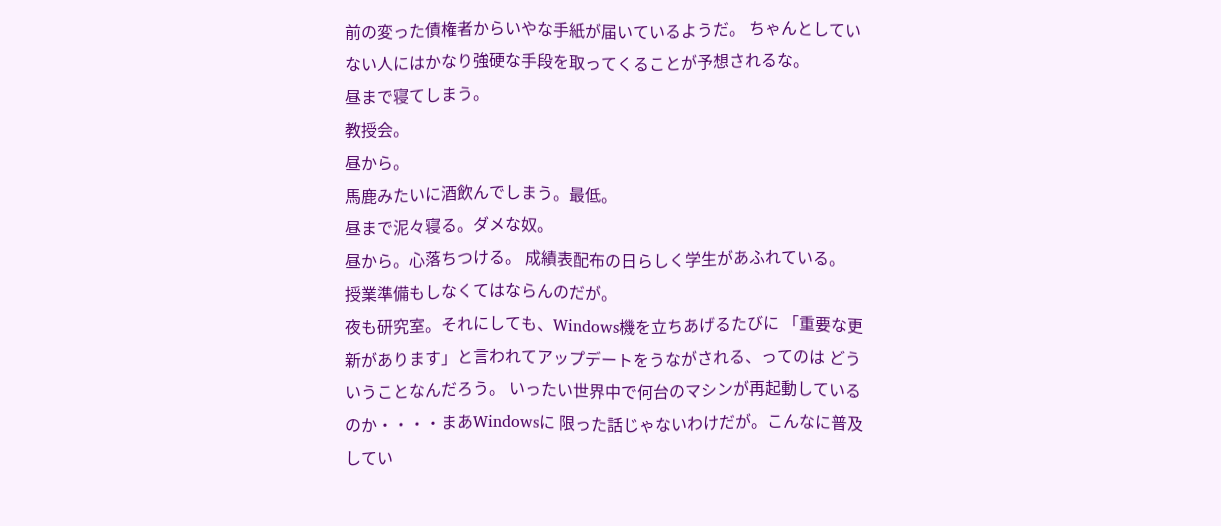前の変った債権者からいやな手紙が届いているようだ。 ちゃんとしていない人にはかなり強硬な手段を取ってくることが予想されるな。
昼まで寝てしまう。
教授会。
昼から。
馬鹿みたいに酒飲んでしまう。最低。
昼まで泥々寝る。ダメな奴。
昼から。心落ちつける。 成績表配布の日らしく学生があふれている。
授業準備もしなくてはならんのだが。
夜も研究室。それにしても、Windows機を立ちあげるたびに 「重要な更新があります」と言われてアップデートをうながされる、ってのは どういうことなんだろう。 いったい世界中で何台のマシンが再起動しているのか・・・・まあWindowsに 限った話じゃないわけだが。こんなに普及してい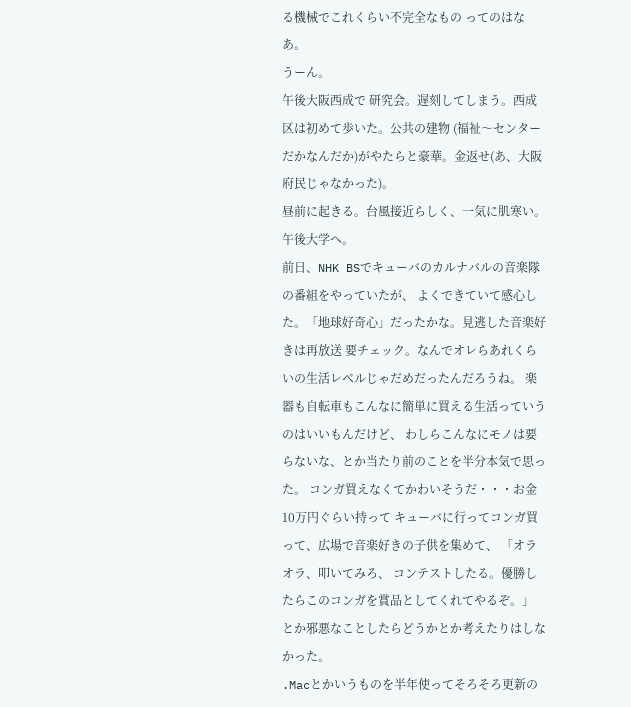る機械でこれくらい不完全なもの ってのはなあ。
うーん。
午後大阪西成で 研究会。遅刻してしまう。西成区は初めて歩いた。公共の建物 (福祉〜センターだかなんだか)がやたらと豪華。金返せ(あ、大阪府民じゃなかった)。
昼前に起きる。台風接近らしく、一気に肌寒い。午後大学へ。
前日、NHK BSでキューバのカルナバルの音楽隊の番組をやっていたが、 よくできていて感心した。「地球好奇心」だったかな。見逃した音楽好きは再放送 要チェック。なんでオレらあれくらいの生活レベルじゃだめだったんだろうね。 楽器も自転車もこんなに簡単に買える生活っていうのはいいもんだけど、 わしらこんなにモノは要らないな、とか当たり前のことを半分本気で思った。 コンガ買えなくてかわいそうだ・・・お金10万円ぐらい持って キューバに行ってコンガ買って、広場で音楽好きの子供を集めて、 「オラオラ、叩いてみろ、 コンテストしたる。優勝したらこのコンガを賞品としてくれてやるぞ。」 とか邪悪なことしたらどうかとか考えたりはしなかった。
.Macとかいうものを半年使ってそろそろ更新の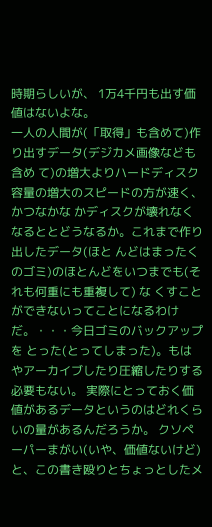時期らしいが、 1万4千円も出す価値はないよな。
一人の人間が(「取得」も含めて)作り出すデータ(デジカメ画像なども含め て)の増大よりハードディスク容量の増大のスピードの方が速く、かつなかな かディスクが壊れなくなるととどうなるか。これまで作り出したデータ(ほと んどはまったくのゴミ)のほとんどをいつまでも(それも何重にも重複して) な くすことができないってことになるわけだ。・・・今日ゴミのバックアップを とった(とってしまった)。もはやアーカイブしたり圧縮したりする必要もない。 実際にとっておく価値があるデータというのはどれくらいの量があるんだろうか。 クソペーパーまがい(いや、価値ないけど)と、この書き殴りとちょっとしたメ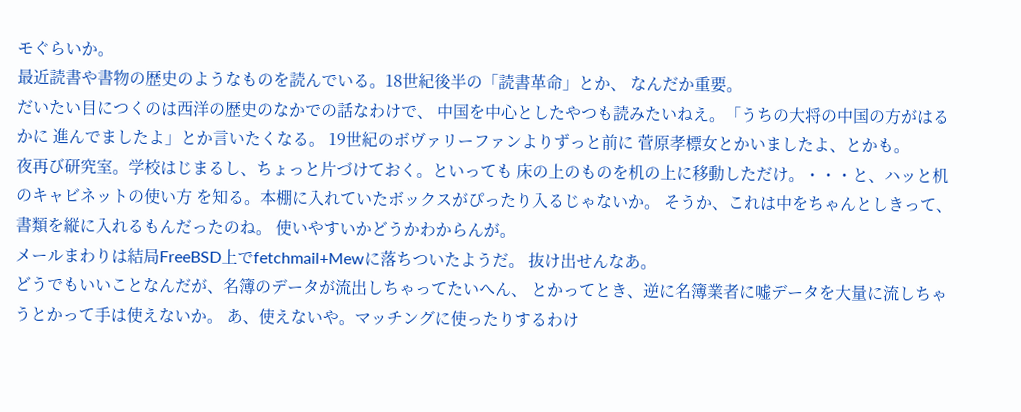モぐらいか。
最近読書や書物の歴史のようなものを読んでいる。18世紀後半の「読書革命」とか、 なんだか重要。
だいたい目につくのは西洋の歴史のなかでの話なわけで、 中国を中心としたやつも読みたいねえ。「うちの大将の中国の方がはるかに 進んでましたよ」とか言いたくなる。 19世紀のボヴァリーファンよりずっと前に 菅原孝標女とかいましたよ、とかも。
夜再び研究室。学校はじまるし、ちょっと片づけておく。といっても 床の上のものを机の上に移動しただけ。・・・と、ハッと机のキャビネットの使い方 を知る。本棚に入れていたボックスがぴったり入るじゃないか。 そうか、これは中をちゃんとしきって、書類を縦に入れるもんだったのね。 使いやすいかどうかわからんが。
メールまわりは結局FreeBSD上でfetchmail+Mewに落ちついたようだ。 抜け出せんなあ。
どうでもいいことなんだが、名簿のデータが流出しちゃってたいへん、 とかってとき、逆に名簿業者に嘘データを大量に流しちゃうとかって手は使えないか。 あ、使えないや。マッチングに使ったりするわけ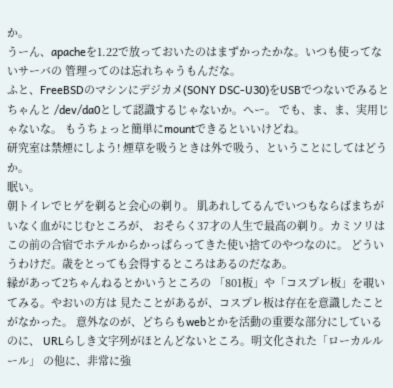か。
うーん、apacheを1.22で放っておいたのはまずかったかな。いつも使ってないサーバの 管理ってのは忘れちゃうもんだな。
ふと、FreeBSDのマシンにデジカメ(SONY DSC-U30)をUSBでつないでみるとちゃんと /dev/da0として認識するじゃないか。へー。 でも、ま、ま、実用じゃないな。 もうちょっと簡単にmountできるといいけどね。
研究室は禁煙にしよう! 煙草を吸うときは外で吸う、ということにしてはどうか。
眠い。
朝トイレでヒゲを剃ると会心の剃り。 肌あれしてるんでいつもならばまちがいなく血がにじむところが、 おそらく37才の人生で最高の剃り。カミソリは この前の合宿でホテルからかっぱらってきた使い捨てのやつなのに。 どういうわけだ。歳をとっても会得するところはあるのだなあ。
縁があって2ちゃんねるとかいうところの 「801板」や「コスプレ板」を覗いてみる。やおいの方は 見たことがあるが、コスプレ板は存在を意識したことがなかった。 意外なのが、どちらもwebとかを活動の重要な部分にしているのに、 URLらしき文字列がほとんどないところ。明文化された「ローカルルール」 の他に、非常に強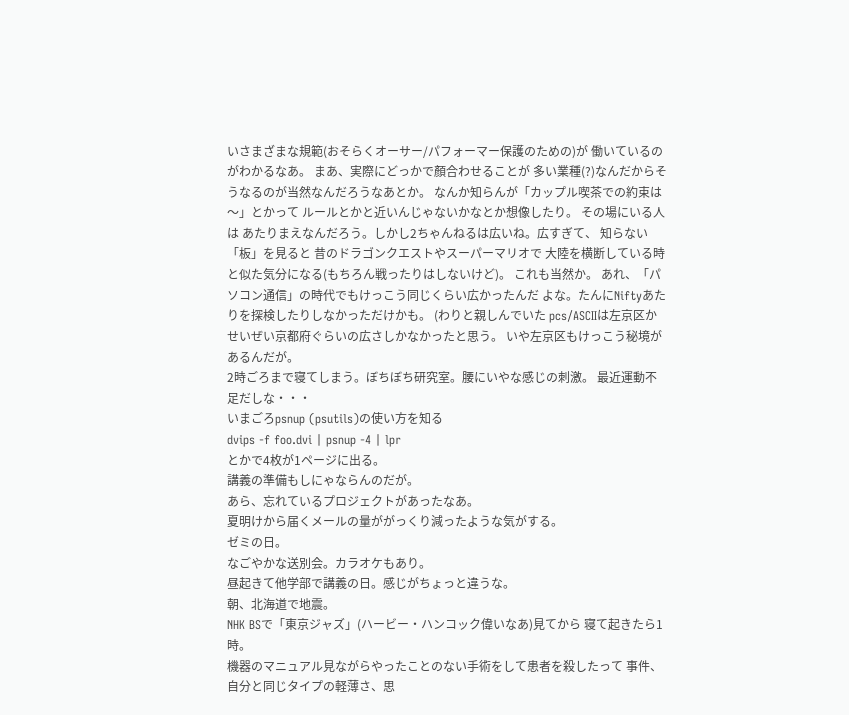いさまざまな規範(おそらくオーサー/パフォーマー保護のための)が 働いているのがわかるなあ。 まあ、実際にどっかで顏合わせることが 多い業種(?)なんだからそうなるのが当然なんだろうなあとか。 なんか知らんが「カップル喫茶での約束は〜」とかって ルールとかと近いんじゃないかなとか想像したり。 その場にいる人は あたりまえなんだろう。しかし2ちゃんねるは広いね。広すぎて、 知らない「板」を見ると 昔のドラゴンクエストやスーパーマリオで 大陸を横断している時と似た気分になる(もちろん戦ったりはしないけど)。 これも当然か。 あれ、「パソコン通信」の時代でもけっこう同じくらい広かったんだ よな。たんにNiftyあたりを探検したりしなかっただけかも。 (わりと親しんでいた pcs/ASCIIは左京区かせいぜい京都府ぐらいの広さしかなかったと思う。 いや左京区もけっこう秘境があるんだが。
2時ごろまで寝てしまう。ぼちぼち研究室。腰にいやな感じの刺激。 最近運動不足だしな・・・
いまごろpsnup (psutils)の使い方を知る
dvips -f foo.dvi | psnup -4 | lpr
とかで4枚が1ページに出る。
講義の準備もしにゃならんのだが。
あら、忘れているプロジェクトがあったなあ。
夏明けから届くメールの量ががっくり減ったような気がする。
ゼミの日。
なごやかな送別会。カラオケもあり。
昼起きて他学部で講義の日。感じがちょっと違うな。
朝、北海道で地震。
NHK BSで「東京ジャズ」(ハービー・ハンコック偉いなあ)見てから 寝て起きたら1時。
機器のマニュアル見ながらやったことのない手術をして患者を殺したって 事件、自分と同じタイプの軽薄さ、思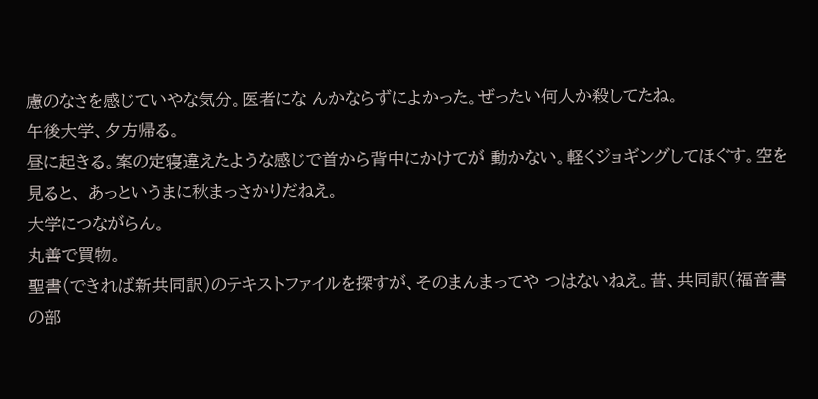慮のなさを感じていやな気分。医者にな んかならずによかった。ぜったい何人か殺してたね。
午後大学、夕方帰る。
昼に起きる。案の定寝違えたような感じで首から背中にかけてが 動かない。軽くジョギングしてほぐす。空を見ると、 あっというまに秋まっさかりだねえ。
大学につながらん。
丸善で買物。
聖書(できれば新共同訳)のテキストファイルを探すが、そのまんまってや つはないねえ。昔、共同訳(福音書の部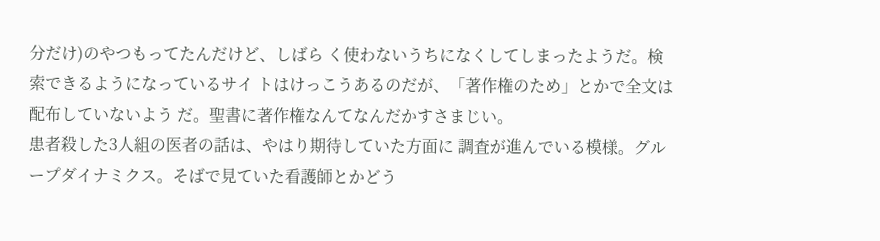分だけ)のやつもってたんだけど、しばら く使わないうちになくしてしまったようだ。検索できるようになっているサイ トはけっこうあるのだが、「著作権のため」とかで全文は配布していないよう だ。聖書に著作権なんてなんだかすさまじい。
患者殺した3人組の医者の話は、やはり期待していた方面に 調査が進んでいる模様。グループダイナミクス。そばで見ていた看護師とかどう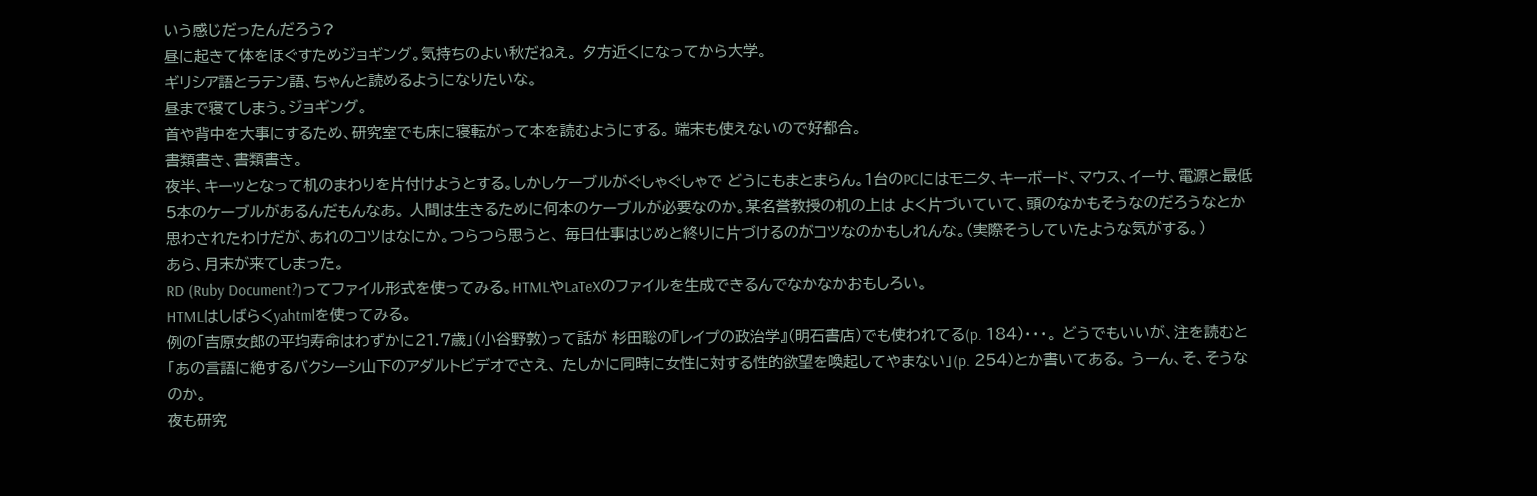いう感じだったんだろう?
昼に起きて体をほぐすためジョギング。気持ちのよい秋だねえ。 夕方近くになってから大学。
ギリシア語とラテン語、ちゃんと読めるようになりたいな。
昼まで寝てしまう。ジョギング。
首や背中を大事にするため、研究室でも床に寝転がって本を読むようにする。 端末も使えないので好都合。
書類書き、書類書き。
夜半、キーッとなって机のまわりを片付けようとする。しかしケーブルがぐしゃぐしゃで どうにもまとまらん。1台のPCにはモニタ、キーボード、マウス、イーサ、電源と最低5本のケーブルがあるんだもんなあ。 人間は生きるために何本のケーブルが必要なのか。某名誉教授の机の上は よく片づいていて、頭のなかもそうなのだろうなとか 思わされたわけだが、あれのコツはなにか。つらつら思うと、 毎日仕事はじめと終りに片づけるのがコツなのかもしれんな。(実際そうしていたような気がする。)
あら、月末が来てしまった。
RD (Ruby Document?)ってファイル形式を使ってみる。HTMLやLaTeXのファイルを生成できるんでなかなかおもしろい。
HTMLはしばらくyahtmlを使ってみる。
例の「吉原女郎の平均寿命はわずかに21.7歳」(小谷野敦)って話が 杉田聡の『レイプの政治学』(明石書店)でも使われてる(p. 184)・・・。 どうでもいいが、注を読むと 「あの言語に絶するバクシーシ山下のアダルトビデオでさえ、 たしかに同時に女性に対する性的欲望を喚起してやまない」(p. 254)とか書いてある。 うーん、そ、そうなのか。
夜も研究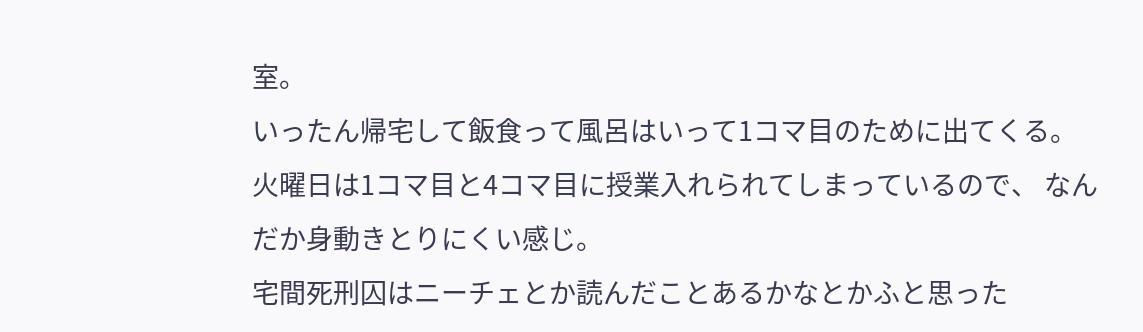室。
いったん帰宅して飯食って風呂はいって1コマ目のために出てくる。
火曜日は1コマ目と4コマ目に授業入れられてしまっているので、 なんだか身動きとりにくい感じ。
宅間死刑囚はニーチェとか読んだことあるかなとかふと思った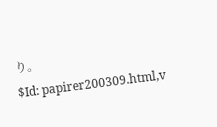り。
$Id: papirer200309.html,v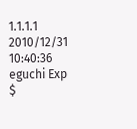1.1.1.1 2010/12/31 10:40:36 eguchi Exp $